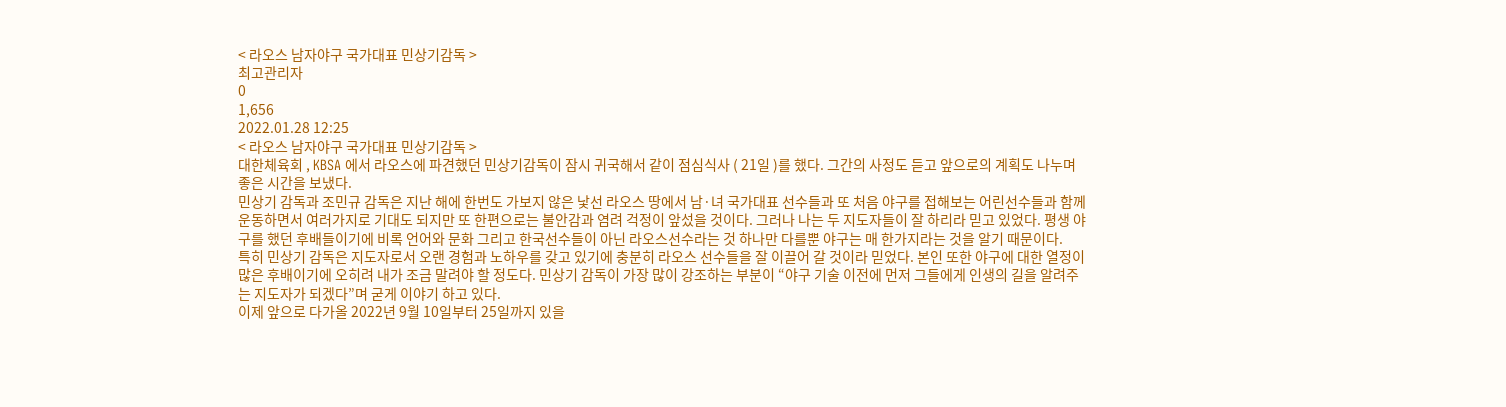< 라오스 남자야구 국가대표 민상기감독 >
최고관리자
0
1,656
2022.01.28 12:25
< 라오스 남자야구 국가대표 민상기감독 >
대한체육회 , KBSA 에서 라오스에 파견했던 민상기감독이 잠시 귀국해서 같이 점심식사 ( 21일 )를 했다. 그간의 사정도 듣고 앞으로의 계획도 나누며 좋은 시간을 보냈다.
민상기 감독과 조민규 감독은 지난 해에 한번도 가보지 않은 낯선 라오스 땅에서 남·녀 국가대표 선수들과 또 처음 야구를 접해보는 어린선수들과 함께 운동하면서 여러가지로 기대도 되지만 또 한편으로는 불안감과 염려 걱정이 앞섰을 것이다. 그러나 나는 두 지도자들이 잘 하리라 믿고 있었다. 평생 야구를 했던 후배들이기에 비록 언어와 문화 그리고 한국선수들이 아닌 라오스선수라는 것 하나만 다를뿐 야구는 매 한가지라는 것을 알기 때문이다.
특히 민상기 감독은 지도자로서 오랜 경험과 노하우를 갖고 있기에 충분히 라오스 선수들을 잘 이끌어 갈 것이라 믿었다. 본인 또한 야구에 대한 열정이 많은 후배이기에 오히려 내가 조금 말려야 할 정도다. 민상기 감독이 가장 많이 강조하는 부분이 “야구 기술 이전에 먼저 그들에게 인생의 길을 알려주는 지도자가 되겠다”며 굳게 이야기 하고 있다.
이제 앞으로 다가올 2022년 9월 10일부터 25일까지 있을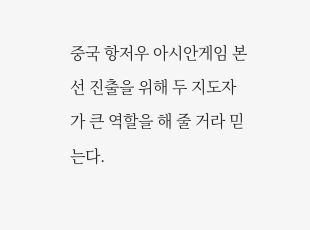중국 항저우 아시안게임 본선 진출을 위해 두 지도자가 큰 역할을 해 줄 거라 믿는다.